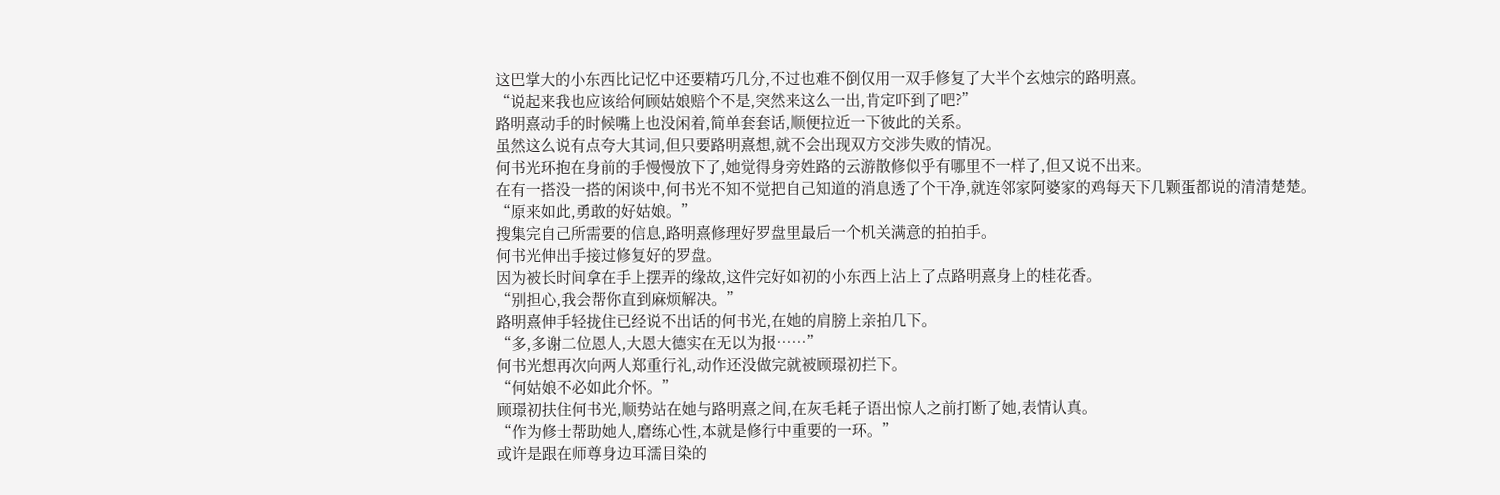这巴掌大的小东西比记忆中还要精巧几分,不过也难不倒仅用一双手修复了大半个玄烛宗的路明熹。
“说起来我也应该给何顾姑娘赔个不是,突然来这么一出,肯定吓到了吧?”
路明熹动手的时候嘴上也没闲着,简单套套话,顺便拉近一下彼此的关系。
虽然这么说有点夸大其词,但只要路明熹想,就不会出现双方交涉失败的情况。
何书光环抱在身前的手慢慢放下了,她觉得身旁姓路的云游散修似乎有哪里不一样了,但又说不出来。
在有一搭没一搭的闲谈中,何书光不知不觉把自己知道的消息透了个干净,就连邻家阿婆家的鸡每天下几颗蛋都说的清清楚楚。
“原来如此,勇敢的好姑娘。”
搜集完自己所需要的信息,路明熹修理好罗盘里最后一个机关满意的拍拍手。
何书光伸出手接过修复好的罗盘。
因为被长时间拿在手上摆弄的缘故,这件完好如初的小东西上沾上了点路明熹身上的桂花香。
“别担心,我会帮你直到麻烦解决。”
路明熹伸手轻拢住已经说不出话的何书光,在她的肩膀上亲拍几下。
“多,多谢二位恩人,大恩大德实在无以为报……”
何书光想再次向两人郑重行礼,动作还没做完就被顾璟初拦下。
“何姑娘不必如此介怀。”
顾璟初扶住何书光,顺势站在她与路明熹之间,在灰毛耗子语出惊人之前打断了她,表情认真。
“作为修士帮助她人,磨练心性,本就是修行中重要的一环。”
或许是跟在师尊身边耳濡目染的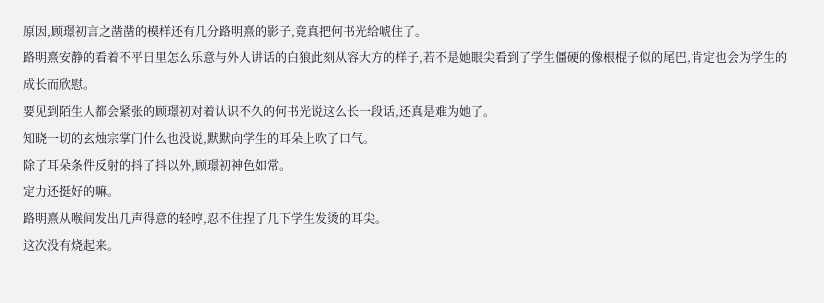原因,顾璟初言之凿凿的模样还有几分路明熹的影子,竟真把何书光给唬住了。
路明熹安静的看着不平日里怎么乐意与外人讲话的白狼此刻从容大方的样子,若不是她眼尖看到了学生僵硬的像根棍子似的尾巴,肯定也会为学生的成长而欣慰。
要见到陌生人都会紧张的顾璟初对着认识不久的何书光说这么长一段话,还真是难为她了。
知晓一切的玄烛宗掌门什么也没说,默默向学生的耳朵上吹了口气。
除了耳朵条件反射的抖了抖以外,顾璟初神色如常。
定力还挺好的嘛。
路明熹从喉间发出几声得意的轻哼,忍不住捏了几下学生发烫的耳尖。
这次没有烧起来。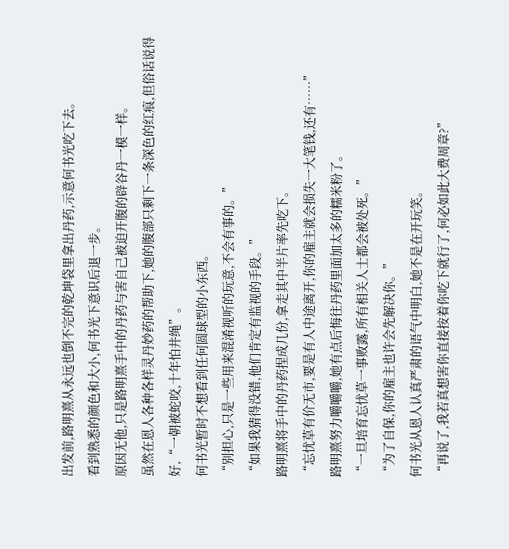出发前,路明熹从永远也倒不完的乾坤袋里拿出丹药,示意何书光吃下去。
看到熟悉的颜色和大小,何书光下意识后退一步。
原因无他,只是路明熹手中的丹药与害自己被迫开腹的辟谷丹一模一样。
虽然在恩人各种各样灵丹妙药的帮助下,她的腹部只剩下一条深色的红痕,但俗话说得好,“一朝被蛇咬,十年怕井绳”。
何书光暂时不想看到任何圆球型的小东西。
“别担心,只是一些用来混淆视听的玩意,不会有事的。”
“如果我猜得没错,他们肯定有监视的手段。”
路明熹将手中的丹药捏成几份,拿走其中半片率先吃下。
“忘忧草有价无市,要是有人中途离开,你的雇主就会损失一大笔钱,还有……”
路明熹努力嚼嚼嚼,她有点后悔往丹药里面加太多的糯米粉了。
“一旦培育忘忧草一事败露,所有相关人士都会被处死。”
“为了自保,你的雇主也许会先解决你。”
何书光从恩人认真严肃的语气中明白,她不是在开玩笑。
“再说了,我若真想害你直接按着你吃下就行了,何必如此大费周章?”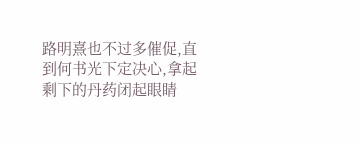路明熹也不过多催促,直到何书光下定决心,拿起剩下的丹药闭起眼睛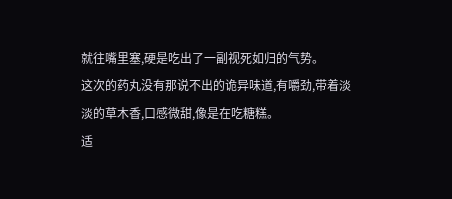就往嘴里塞,硬是吃出了一副视死如归的气势。
这次的药丸没有那说不出的诡异味道,有嚼劲,带着淡淡的草木香,口感微甜,像是在吃糖糕。
适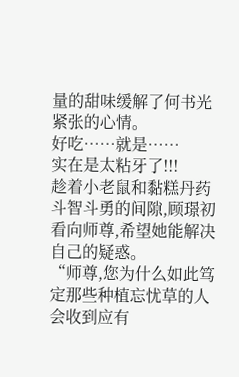量的甜味缓解了何书光紧张的心情。
好吃……就是……
实在是太粘牙了!!!
趁着小老鼠和黏糕丹药斗智斗勇的间隙,顾璟初看向师尊,希望她能解决自己的疑惑。
“师尊,您为什么如此笃定那些种植忘忧草的人会收到应有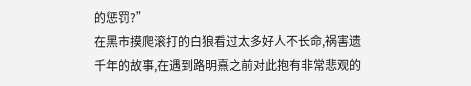的惩罚?”
在黑市摸爬滚打的白狼看过太多好人不长命,祸害遗千年的故事,在遇到路明熹之前对此抱有非常悲观的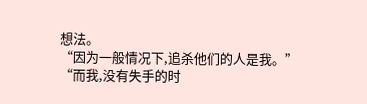想法。
“因为一般情况下,追杀他们的人是我。”
“而我,没有失手的时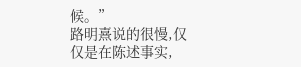候。”
路明熹说的很慢,仅仅是在陈述事实,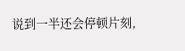说到一半还会停顿片刻,